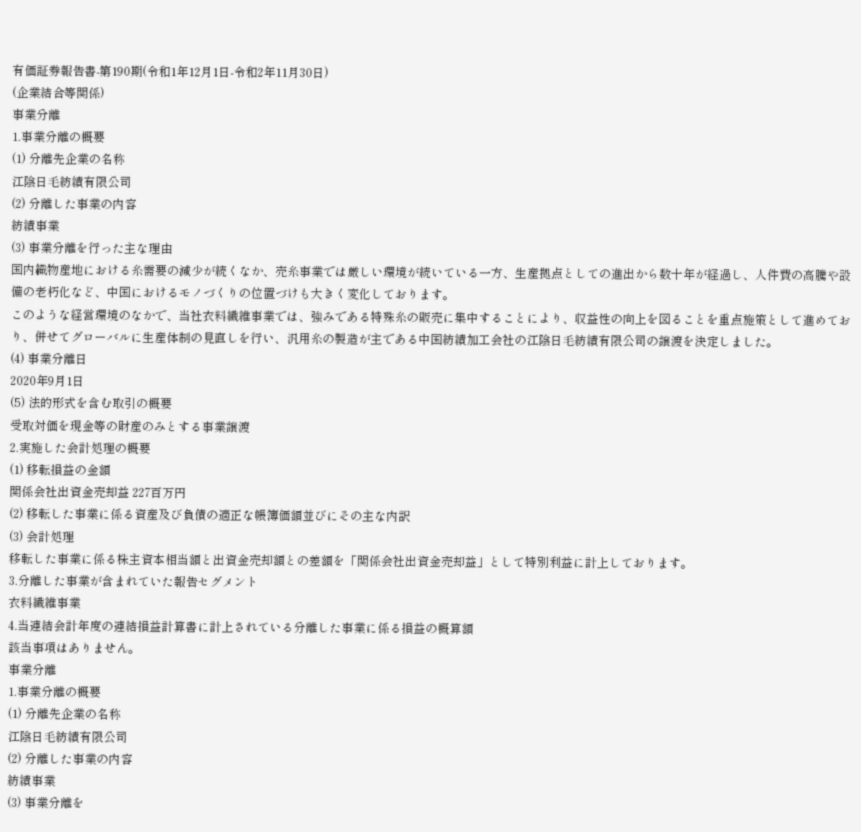有価証券報告書-第190期(令和1年12月1日-令和2年11月30日)
(企業結合等関係)
事業分離
1.事業分離の概要
(1) 分離先企業の名称
江陰日毛紡績有限公司
(2) 分離した事業の内容
紡績事業
(3) 事業分離を行った主な理由
国内織物産地における糸需要の減少が続くなか、売糸事業では厳しい環境が続いている一方、生産拠点としての進出から数十年が経過し、人件費の高騰や設備の老朽化など、中国におけるモノづくりの位置づけも大きく変化しております。
このような経営環境のなかで、当社衣料繊維事業では、強みである特殊糸の販売に集中することにより、収益性の向上を図ることを重点施策として進めており、併せてグローバルに生産体制の見直しを行い、汎用糸の製造が主である中国紡績加工会社の江陰日毛紡績有限公司の譲渡を決定しました。
(4) 事業分離日
2020年9月1日
(5) 法的形式を含む取引の概要
受取対価を現金等の財産のみとする事業譲渡
2.実施した会計処理の概要
(1) 移転損益の金額
関係会社出資金売却益 227百万円
(2) 移転した事業に係る資産及び負債の適正な帳簿価額並びにその主な内訳
(3) 会計処理
移転した事業に係る株主資本相当額と出資金売却額との差額を「関係会社出資金売却益」として特別利益に計上しております。
3.分離した事業が含まれていた報告セグメント
衣料繊維事業
4.当連結会計年度の連結損益計算書に計上されている分離した事業に係る損益の概算額
該当事項はありません。
事業分離
1.事業分離の概要
(1) 分離先企業の名称
江陰日毛紡績有限公司
(2) 分離した事業の内容
紡績事業
(3) 事業分離を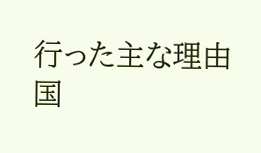行った主な理由
国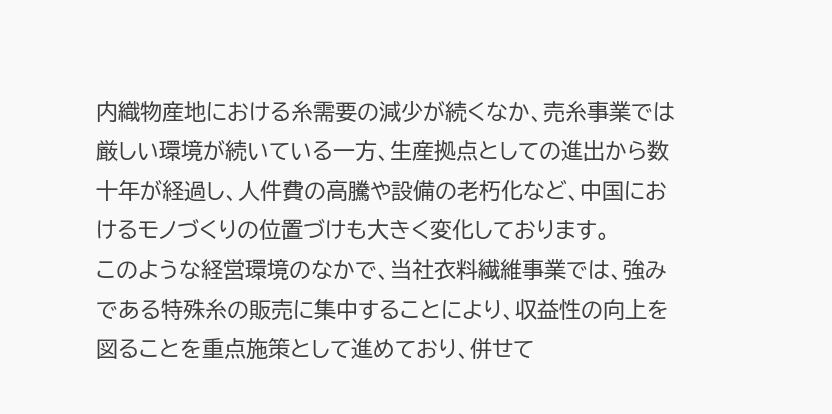内織物産地における糸需要の減少が続くなか、売糸事業では厳しい環境が続いている一方、生産拠点としての進出から数十年が経過し、人件費の高騰や設備の老朽化など、中国におけるモノづくりの位置づけも大きく変化しております。
このような経営環境のなかで、当社衣料繊維事業では、強みである特殊糸の販売に集中することにより、収益性の向上を図ることを重点施策として進めており、併せて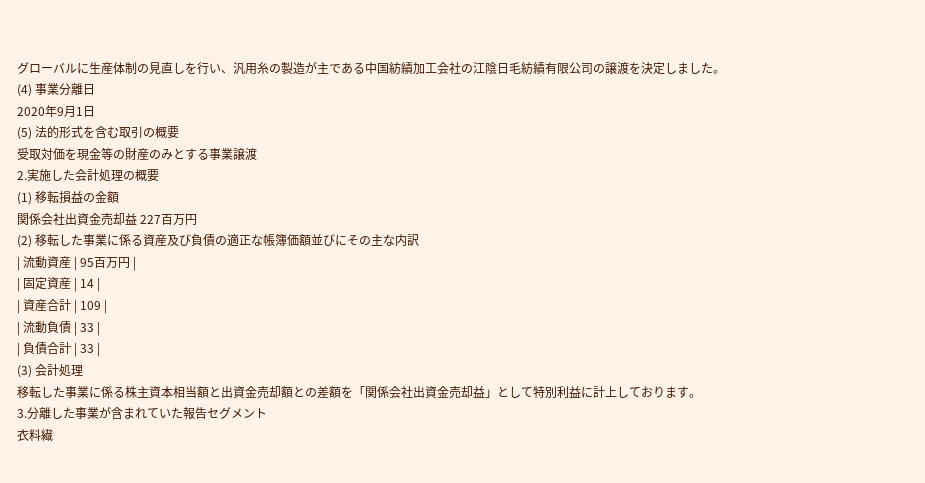グローバルに生産体制の見直しを行い、汎用糸の製造が主である中国紡績加工会社の江陰日毛紡績有限公司の譲渡を決定しました。
(4) 事業分離日
2020年9月1日
(5) 法的形式を含む取引の概要
受取対価を現金等の財産のみとする事業譲渡
2.実施した会計処理の概要
(1) 移転損益の金額
関係会社出資金売却益 227百万円
(2) 移転した事業に係る資産及び負債の適正な帳簿価額並びにその主な内訳
| 流動資産 | 95百万円 |
| 固定資産 | 14 |
| 資産合計 | 109 |
| 流動負債 | 33 |
| 負債合計 | 33 |
(3) 会計処理
移転した事業に係る株主資本相当額と出資金売却額との差額を「関係会社出資金売却益」として特別利益に計上しております。
3.分離した事業が含まれていた報告セグメント
衣料繊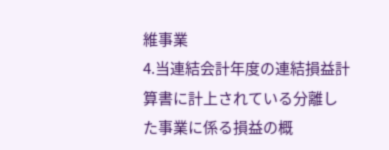維事業
4.当連結会計年度の連結損益計算書に計上されている分離した事業に係る損益の概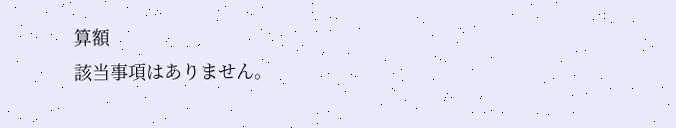算額
該当事項はありません。